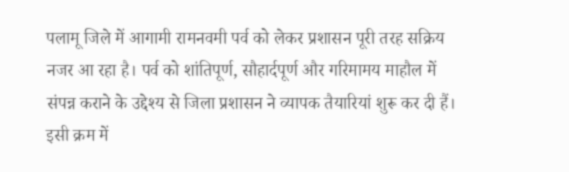पलामू जिले में आगामी रामनवमी पर्व को लेकर प्रशासन पूरी तरह सक्रिय नजर आ रहा है। पर्व को शांतिपूर्ण, सौहार्दपूर्ण और गरिमामय माहौल में संपन्न कराने के उद्देश्य से जिला प्रशासन ने व्यापक तैयारियां शुरू कर दी हैं। इसी क्रम में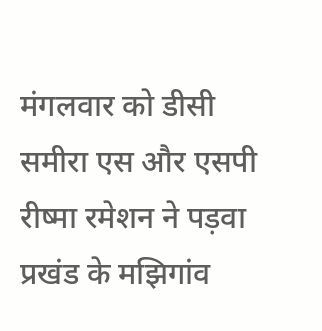मंगलवार को डीसी समीरा एस और एसपी रीष्मा रमेशन ने पड़वा प्रखंड के मझिगांव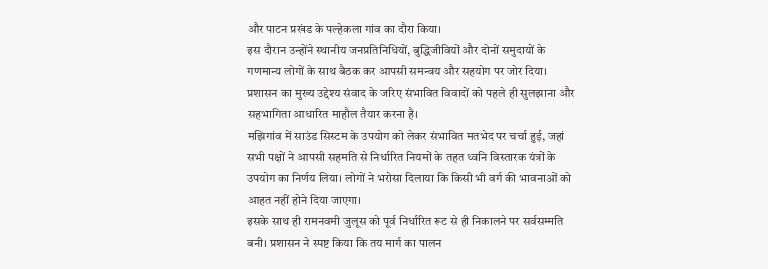और पाटन प्रखंड के पल्हेकला गांव का दौरा किया।
इस दौरान उन्होंने स्थानीय जनप्रतिनिधियों, बुद्धिजीवियों और दोनों समुदायों के गणमान्य लोगों के साथ बैठक कर आपसी समन्वय और सहयोग पर जोर दिया। प्रशासन का मुख्य उद्देश्य संवाद के जरिए संभावित विवादों को पहले ही सुलझाना और सहभागिता आधारित माहौल तैयार करना है।
मझिगांव में साउंड सिस्टम के उपयोग को लेकर संभावित मतभेद पर चर्चा हुई, जहां सभी पक्षों ने आपसी सहमति से निर्धारित नियमों के तहत ध्वनि विस्तारक यंत्रों के उपयोग का निर्णय लिया। लोगों ने भरोसा दिलाया कि किसी भी वर्ग की भावनाओं को आहत नहीं होने दिया जाएगा।
इसके साथ ही रामनवमी जुलूस को पूर्व निर्धारित रूट से ही निकालने पर सर्वसम्मति बनी। प्रशासन ने स्पष्ट किया कि तय मार्ग का पालन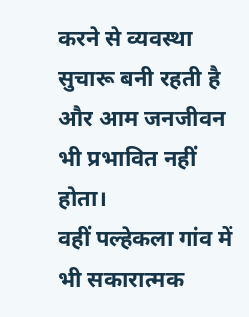करने से व्यवस्था सुचारू बनी रहती है और आम जनजीवन भी प्रभावित नहीं होता।
वहीं पल्हेकला गांव में भी सकारात्मक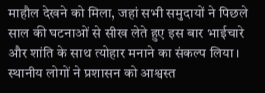माहौल देखने को मिला, जहां सभी समुदायों ने पिछले साल की घटनाओं से सीख लेते हुए इस बार भाईचारे और शांति के साथ त्योहार मनाने का संकल्प लिया। स्थानीय लोगों ने प्रशासन को आश्वस्त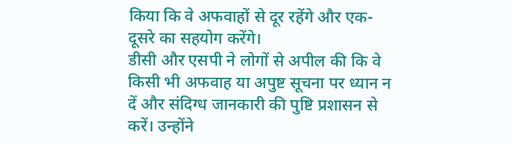किया कि वे अफवाहों से दूर रहेंगे और एक-दूसरे का सहयोग करेंगे।
डीसी और एसपी ने लोगों से अपील की कि वे किसी भी अफवाह या अपुष्ट सूचना पर ध्यान न दें और संदिग्ध जानकारी की पुष्टि प्रशासन से करें। उन्होंने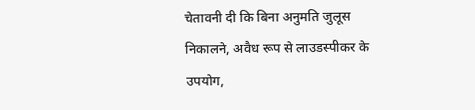चेतावनी दी कि बिना अनुमति जुलूस निकालने, अवैध रूप से लाउडस्पीकर के उपयोग,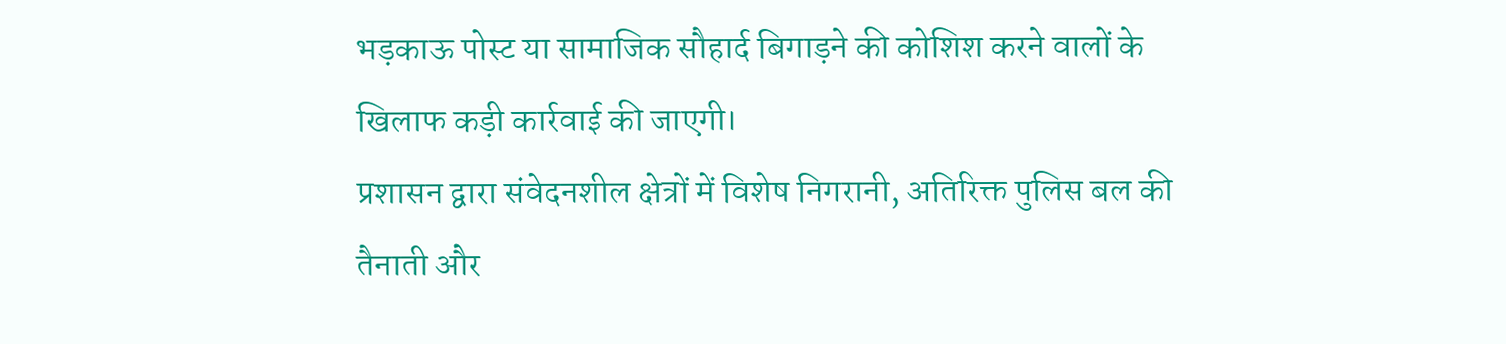भड़काऊ पोस्ट या सामाजिक सौहार्द बिगाड़ने की कोशिश करने वालों के खिलाफ कड़ी कार्रवाई की जाएगी।
प्रशासन द्वारा संवेदनशील क्षेत्रों में विशेष निगरानी, अतिरिक्त पुलिस बल की तैनाती और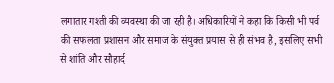लगातार गश्ती की व्यवस्था की जा रही है। अधिकारियों ने कहा कि किसी भी पर्व की सफलता प्रशासन और समाज के संयुक्त प्रयास से ही संभव है, इसलिए सभी से शांति और सौहार्द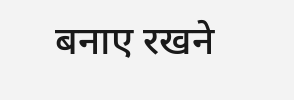बनाए रखने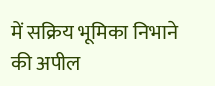में सक्रिय भूमिका निभाने की अपील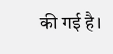की गई है।